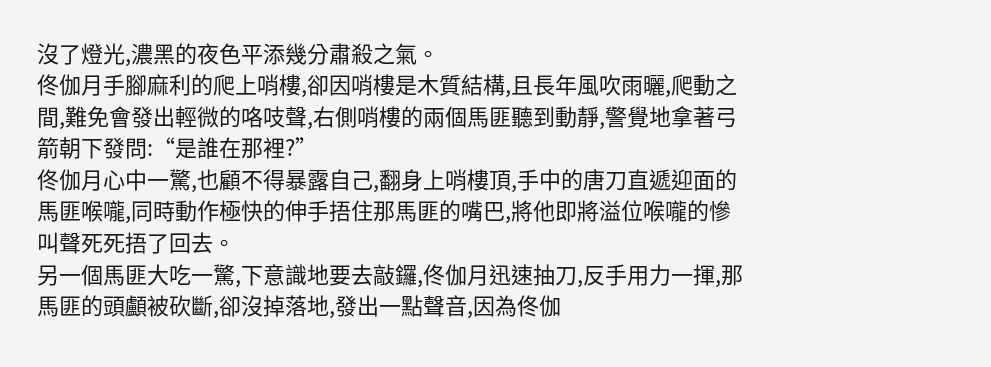沒了燈光,濃黑的夜色平添幾分肅殺之氣。
佟伽月手腳麻利的爬上哨樓,卻因哨樓是木質結構,且長年風吹雨曬,爬動之間,難免會發出輕微的咯吱聲,右側哨樓的兩個馬匪聽到動靜,警覺地拿著弓箭朝下發問:“是誰在那裡?”
佟伽月心中一驚,也顧不得暴露自己,翻身上哨樓頂,手中的唐刀直遞迎面的馬匪喉嚨,同時動作極快的伸手捂住那馬匪的嘴巴,將他即將溢位喉嚨的慘叫聲死死捂了回去。
另一個馬匪大吃一驚,下意識地要去敲鑼,佟伽月迅速抽刀,反手用力一揮,那馬匪的頭顱被砍斷,卻沒掉落地,發出一點聲音,因為佟伽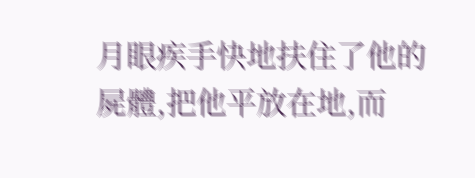月眼疾手快地扶住了他的屍體,把他平放在地,而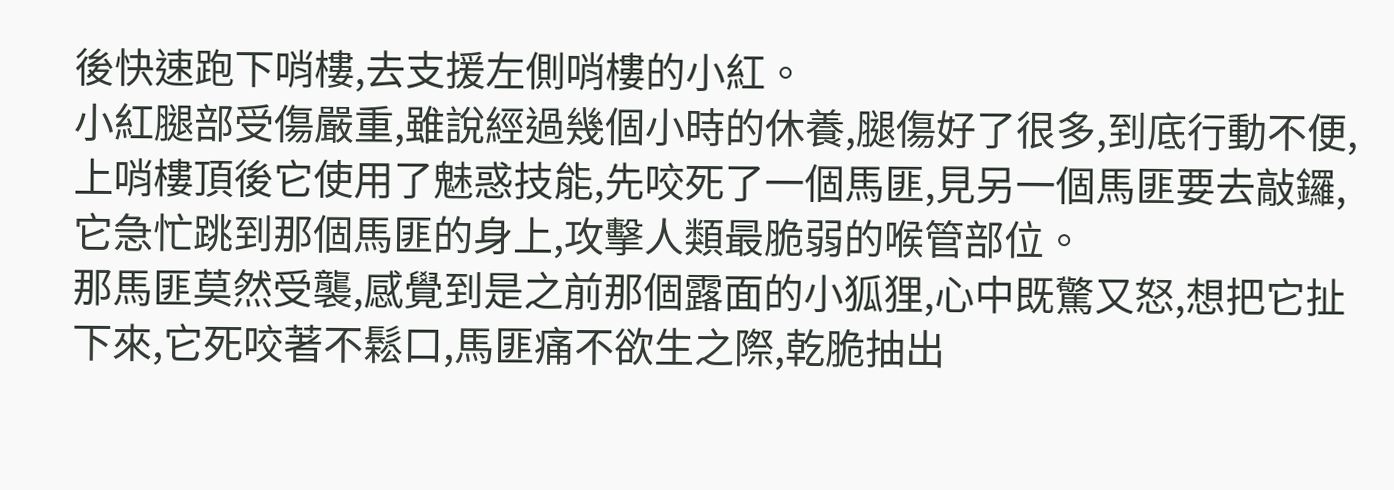後快速跑下哨樓,去支援左側哨樓的小紅。
小紅腿部受傷嚴重,雖說經過幾個小時的休養,腿傷好了很多,到底行動不便,上哨樓頂後它使用了魅惑技能,先咬死了一個馬匪,見另一個馬匪要去敲鑼,它急忙跳到那個馬匪的身上,攻擊人類最脆弱的喉管部位。
那馬匪莫然受襲,感覺到是之前那個露面的小狐狸,心中既驚又怒,想把它扯下來,它死咬著不鬆口,馬匪痛不欲生之際,乾脆抽出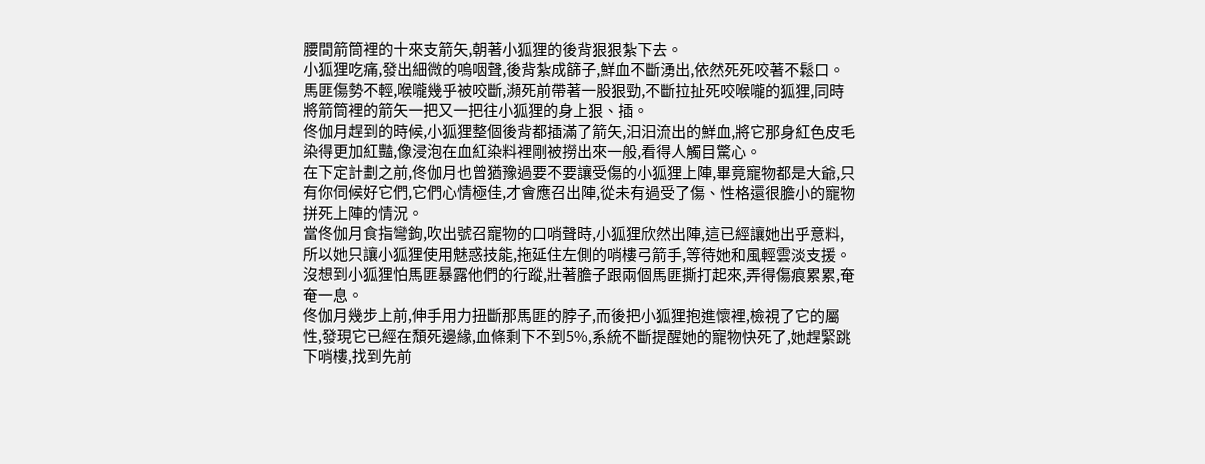腰間箭筒裡的十來支箭矢,朝著小狐狸的後背狠狠紮下去。
小狐狸吃痛,發出細微的嗚咽聲,後背紮成篩子,鮮血不斷湧出,依然死死咬著不鬆口。
馬匪傷勢不輕,喉嚨幾乎被咬斷,瀕死前帶著一股狠勁,不斷拉扯死咬喉嚨的狐狸,同時將箭筒裡的箭矢一把又一把往小狐狸的身上狠、插。
佟伽月趕到的時候,小狐狸整個後背都插滿了箭矢,汩汩流出的鮮血,將它那身紅色皮毛染得更加紅豔,像浸泡在血紅染料裡剛被撈出來一般,看得人觸目驚心。
在下定計劃之前,佟伽月也曾猶豫過要不要讓受傷的小狐狸上陣,畢竟寵物都是大爺,只有你伺候好它們,它們心情極佳,才會應召出陣,從未有過受了傷、性格還很膽小的寵物拼死上陣的情況。
當佟伽月食指彎鉤,吹出號召寵物的口哨聲時,小狐狸欣然出陣,這已經讓她出乎意料,所以她只讓小狐狸使用魅惑技能,拖延住左側的哨樓弓箭手,等待她和風輕雲淡支援。
沒想到小狐狸怕馬匪暴露他們的行蹤,壯著膽子跟兩個馬匪撕打起來,弄得傷痕累累,奄奄一息。
佟伽月幾步上前,伸手用力扭斷那馬匪的脖子,而後把小狐狸抱進懷裡,檢視了它的屬性,發現它已經在頹死邊緣,血條剩下不到5%,系統不斷提醒她的寵物快死了,她趕緊跳下哨樓,找到先前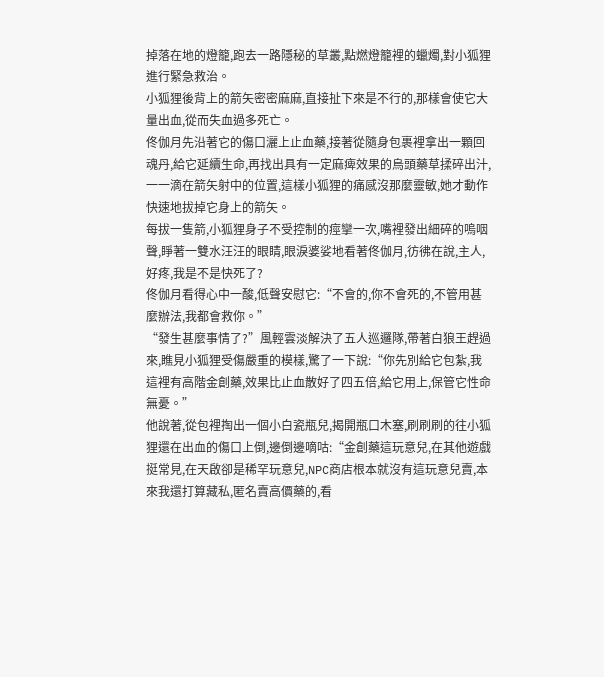掉落在地的燈籠,跑去一路隱秘的草叢,點燃燈籠裡的蠟燭,對小狐狸進行緊急救治。
小狐狸後背上的箭矢密密麻麻,直接扯下來是不行的,那樣會使它大量出血,從而失血過多死亡。
佟伽月先沿著它的傷口灑上止血藥,接著從隨身包裹裡拿出一顆回魂丹,給它延續生命,再找出具有一定麻痺效果的烏頭藥草揉碎出汁,一一滴在箭矢射中的位置,這樣小狐狸的痛感沒那麼靈敏,她才動作快速地拔掉它身上的箭矢。
每拔一隻箭,小狐狸身子不受控制的痙攣一次,嘴裡發出細碎的嗚咽聲,睜著一雙水汪汪的眼睛,眼淚婆娑地看著佟伽月,彷彿在說,主人,好疼,我是不是快死了?
佟伽月看得心中一酸,低聲安慰它:“不會的,你不會死的,不管用甚麼辦法,我都會救你。”
“發生甚麼事情了?”風輕雲淡解決了五人巡邏隊,帶著白狼王趕過來,瞧見小狐狸受傷嚴重的模樣,驚了一下說:“你先別給它包紮,我這裡有高階金創藥,效果比止血散好了四五倍,給它用上,保管它性命無憂。”
他說著,從包裡掏出一個小白瓷瓶兒,揭開瓶口木塞,刷刷刷的往小狐狸還在出血的傷口上倒,邊倒邊嘀咕:“金創藥這玩意兒,在其他遊戲挺常見,在天啟卻是稀罕玩意兒,NPC商店根本就沒有這玩意兒賣,本來我還打算藏私,匿名賣高價藥的,看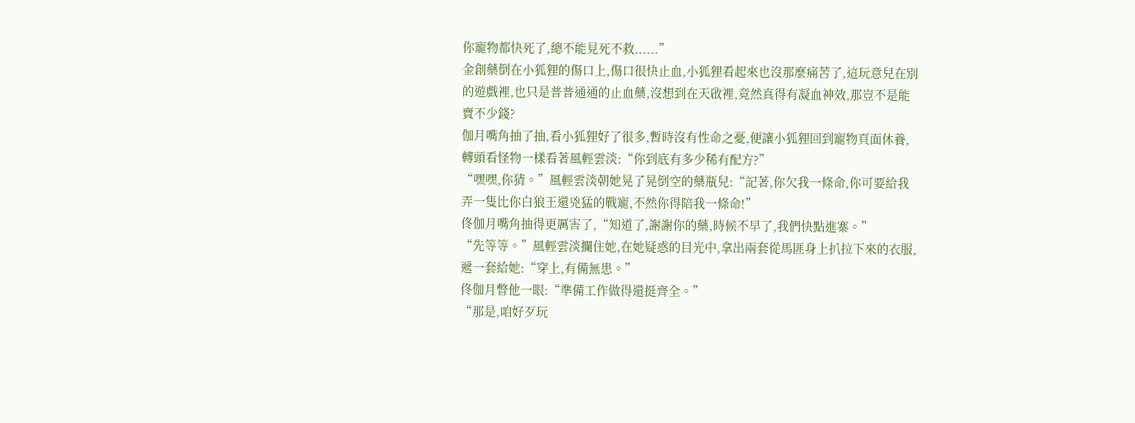你寵物都快死了,總不能見死不救......”
金創藥倒在小狐狸的傷口上,傷口很快止血,小狐狸看起來也沒那麼痛苦了,這玩意兒在別的遊戲裡,也只是普普通通的止血藥,沒想到在天啟裡,竟然真得有凝血神效,那豈不是能賣不少錢?
伽月嘴角抽了抽,看小狐狸好了很多,暫時沒有性命之憂,便讓小狐狸回到寵物頁面休養,轉頭看怪物一樣看著風輕雲淡:“你到底有多少稀有配方?”
“嘿嘿,你猜。”風輕雲淡朝她晃了晃倒空的藥瓶兒:“記著,你欠我一條命,你可要給我弄一隻比你白狼王還兇猛的戰寵,不然你得陪我一條命!”
佟伽月嘴角抽得更厲害了,“知道了,謝謝你的藥,時候不早了,我們快點進寨。”
“先等等。”風輕雲淡攔住她,在她疑惑的目光中,拿出兩套從馬匪身上扒拉下來的衣服,遞一套給她:“穿上,有備無患。”
佟伽月瞥他一眼:“準備工作做得還挺齊全。”
“那是,咱好歹玩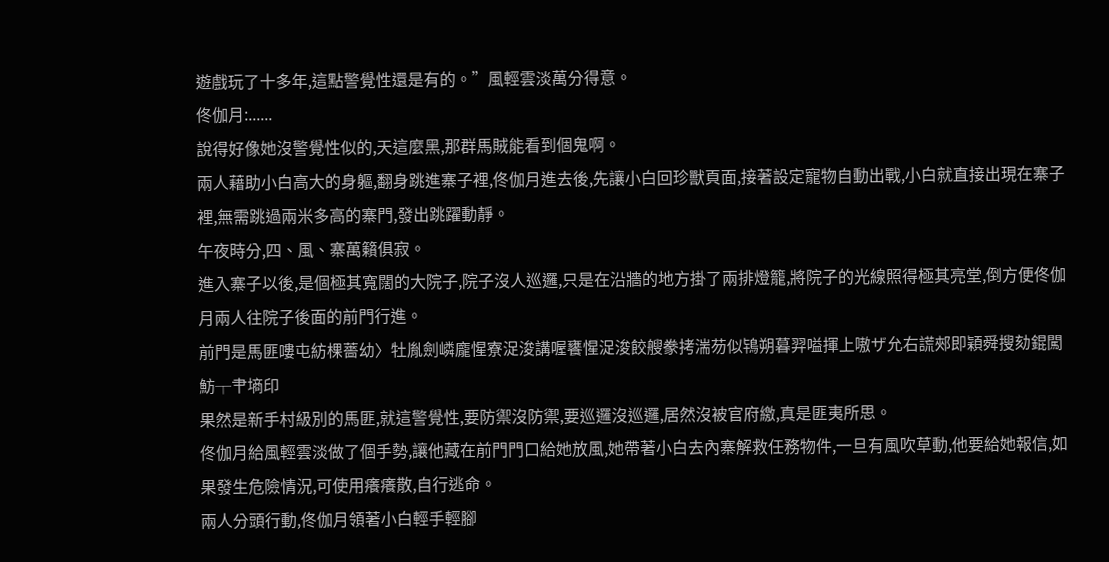遊戲玩了十多年,這點警覺性還是有的。”風輕雲淡萬分得意。
佟伽月:......
說得好像她沒警覺性似的,天這麼黑,那群馬賊能看到個鬼啊。
兩人藉助小白高大的身軀,翻身跳進寨子裡,佟伽月進去後,先讓小白回珍獸頁面,接著設定寵物自動出戰,小白就直接出現在寨子裡,無需跳過兩米多高的寨門,發出跳躍動靜。
午夜時分,四、風、寨萬籟俱寂。
進入寨子以後,是個極其寬闊的大院子,院子沒人巡邏,只是在沿牆的地方掛了兩排燈籠,將院子的光線照得極其亮堂,倒方便佟伽月兩人往院子後面的前門行進。
前門是馬匪嘍屯紡棵薔幼〉牡胤劍嶙龐惺寮浞浚講喔饔惺浞浚餃艘豢拷湍芴似鴇朔暮羿嗌揮上嗷ザ允右謊郟即穎舜搜劾錕闖魴┬肀墒印
果然是新手村級別的馬匪,就這警覺性,要防禦沒防禦,要巡邏沒巡邏,居然沒被官府繳,真是匪夷所思。
佟伽月給風輕雲淡做了個手勢,讓他藏在前門門口給她放風,她帶著小白去內寨解救任務物件,一旦有風吹草動,他要給她報信,如果發生危險情況,可使用癢癢散,自行逃命。
兩人分頭行動,佟伽月領著小白輕手輕腳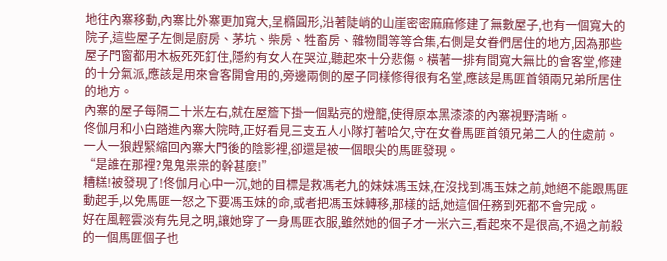地往內寨移動,內寨比外寨更加寬大,呈橢圓形,沿著陡峭的山崖密密麻麻修建了無數屋子,也有一個寬大的院子,這些屋子左側是廚房、茅坑、柴房、牲畜房、雜物間等等合集,右側是女眷們居住的地方,因為那些屋子門窗都用木板死死釘住,隱約有女人在哭泣,聽起來十分悲傷。橫著一排有間寬大無比的會客堂,修建的十分氣派,應該是用來會客開會用的,旁邊兩側的屋子同樣修得很有名堂,應該是馬匪首領兩兄弟所居住的地方。
內寨的屋子每隔二十米左右,就在屋簷下掛一個點亮的燈籠,使得原本黑漆漆的內寨視野清晰。
佟伽月和小白踏進內寨大院時,正好看見三支五人小隊打著哈欠,守在女眷馬匪首領兄弟二人的住處前。
一人一狼趕緊縮回內寨大門後的陰影裡,卻還是被一個眼尖的馬匪發現。
“是誰在那裡?鬼鬼祟祟的幹甚麼!”
糟糕!被發現了!佟伽月心中一沉,她的目標是救馮老九的妹妹馮玉妹,在沒找到馮玉妹之前,她絕不能跟馬匪動起手,以免馬匪一怒之下要馮玉妹的命,或者把馮玉妹轉移,那樣的話,她這個任務到死都不會完成。
好在風輕雲淡有先見之明,讓她穿了一身馬匪衣服,雖然她的個子才一米六三,看起來不是很高,不過之前殺的一個馬匪個子也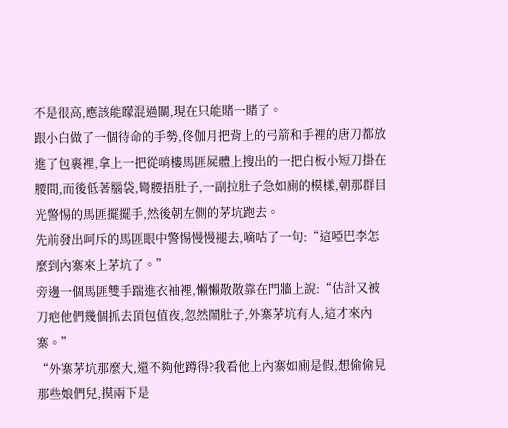不是很高,應該能矇混過關,現在只能賭一賭了。
跟小白做了一個待命的手勢,佟伽月把背上的弓箭和手裡的唐刀都放進了包裹裡,拿上一把從哨樓馬匪屍體上搜出的一把白板小短刀掛在腰間,而後低著腦袋,彎腰捂肚子,一副拉肚子急如廁的模樣,朝那群目光警惕的馬匪擺擺手,然後朝左側的茅坑跑去。
先前發出呵斥的馬匪眼中警惕慢慢褪去,嘀咕了一句:“這啞巴李怎麼到內寨來上茅坑了。”
旁邊一個馬匪雙手踹進衣袖裡,懶懶散散靠在門牆上說:“估計又被刀疤他們幾個抓去頂包值夜,忽然鬧肚子,外寨茅坑有人,這才來內寨。”
“外寨茅坑那麼大,還不夠他蹲得?我看他上內寨如廁是假,想偷偷見那些娘們兒,摸兩下是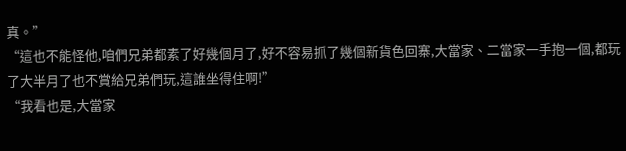真。”
“這也不能怪他,咱們兄弟都素了好幾個月了,好不容易抓了幾個新貨色回寨,大當家、二當家一手抱一個,都玩了大半月了也不賞給兄弟們玩,這誰坐得住啊!”
“我看也是,大當家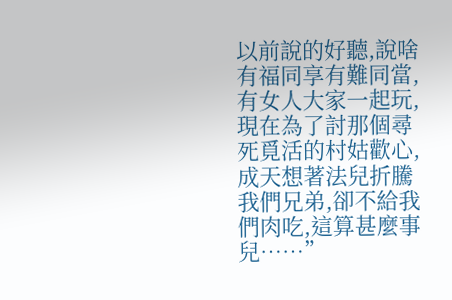以前說的好聽,說啥有福同享有難同當,有女人大家一起玩,現在為了討那個尋死覓活的村姑歡心,成天想著法兒折騰我們兄弟,卻不給我們肉吃,這算甚麼事兒……”